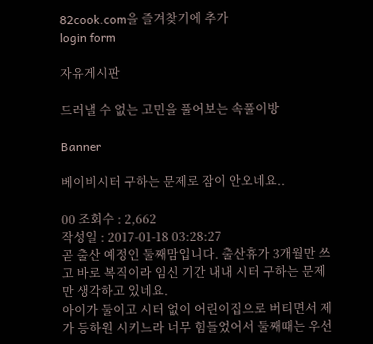82cook.com을 즐겨찾기에 추가
login form

자유게시판

드러낼 수 없는 고민을 풀어보는 속풀이방

Banner

베이비시터 구하는 문제로 잠이 안오네요..

00 조회수 : 2,662
작성일 : 2017-01-18 03:28:27
곧 출산 예정인 둘째맘입니다. 출산휴가 3개월만 쓰고 바로 복직이라 임신 기간 내내 시터 구하는 문제만 생각하고 있네요.
아이가 둘이고 시터 없이 어린이집으로 버티면서 제가 등하원 시키느라 너무 힘들었어서 둘째때는 우선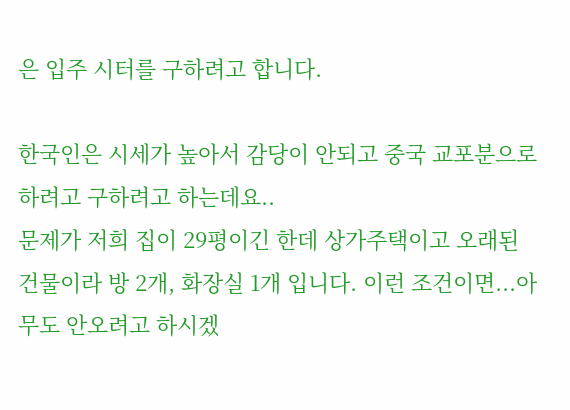은 입주 시터를 구하려고 합니다.

한국인은 시세가 높아서 감당이 안되고 중국 교포분으로 하려고 구하려고 하는데요..
문제가 저희 집이 29평이긴 한데 상가주택이고 오래된 건물이라 방 2개, 화장실 1개 입니다. 이런 조건이면...아무도 안오려고 하시겠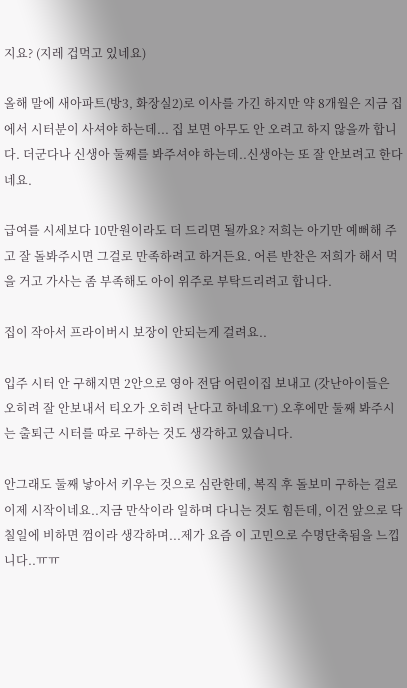지요? (지레 겁먹고 있네요)

올해 말에 새아파트(방3, 화장실2)로 이사를 가긴 하지만 약 8개월은 지금 집에서 시터분이 사셔야 하는데... 집 보면 아무도 안 오려고 하지 않을까 합니다. 더군다나 신생아 둘째를 봐주셔야 하는데..신생아는 또 잘 안보려고 한다네요.

급여를 시세보다 10만원이라도 더 드리면 될까요? 저희는 아기만 예뻐해 주고 잘 돌봐주시면 그걸로 만족하려고 하거든요. 어른 반찬은 저희가 해서 먹을 거고 가사는 좀 부족해도 아이 위주로 부탁드리려고 합니다.

집이 작아서 프라이버시 보장이 안되는게 걸려요..

입주 시터 안 구해지면 2안으로 영아 전담 어린이집 보내고 (갓난아이들은 오히려 잘 안보내서 티오가 오히려 난다고 하네요ㅜ) 오후에만 둘째 봐주시는 출퇴근 시터를 따로 구하는 것도 생각하고 있습니다.

안그래도 둘째 낳아서 키우는 것으로 심란한데, 복직 후 돌보미 구하는 걸로 이제 시작이네요..지금 만삭이라 일하며 다니는 것도 힘든데, 이건 앞으로 닥칠일에 비하면 껌이라 생각하며...제가 요즘 이 고민으로 수명단축됨을 느낍니다..ㅠㅠ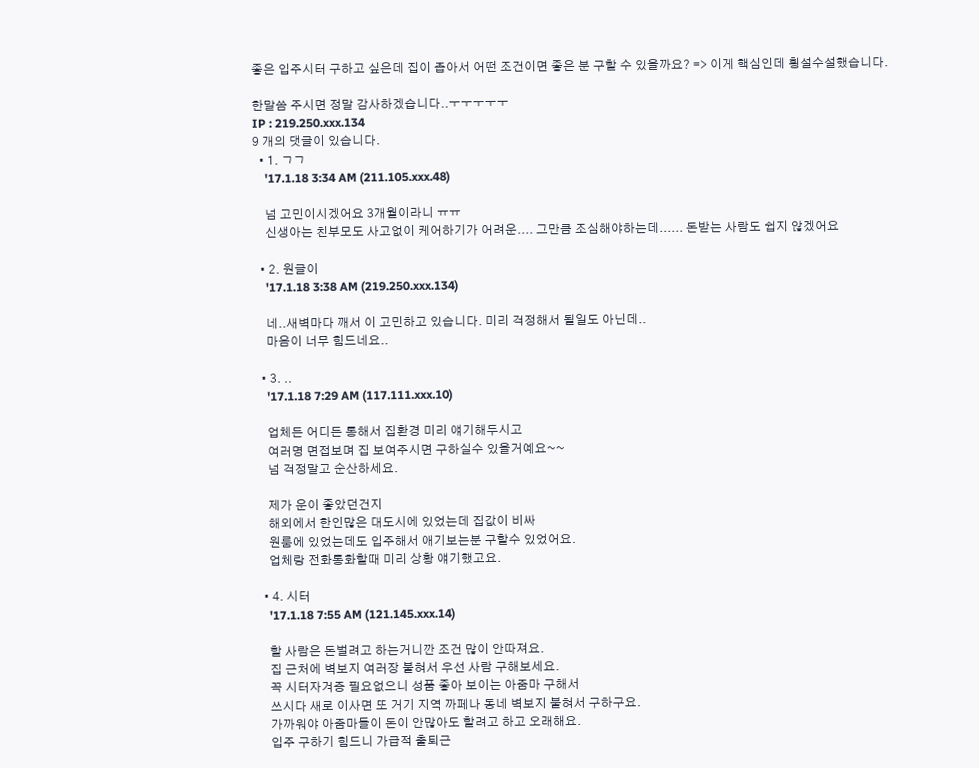좋은 입주시터 구하고 싶은데 집이 좁아서 어떤 조건이면 좋은 분 구할 수 있을까요? => 이게 핵심인데 횡설수설했습니다.

한말씀 주시면 정말 감사하겠습니다..ㅜㅜㅜㅜㅜ
IP : 219.250.xxx.134
9 개의 댓글이 있습니다.
  • 1. ㄱㄱ
    '17.1.18 3:34 AM (211.105.xxx.48)

    넘 고민이시겠어요 3개월이라니 ㅠㅠ
    신생아는 친부모도 사고없이 케어하기가 어려운.... 그만큼 조심해야하는데...... 돈받는 사람도 쉽지 않겠어요

  • 2. 원글이
    '17.1.18 3:38 AM (219.250.xxx.134)

    네..새벽마다 깨서 이 고민하고 있습니다. 미리 걱정해서 될일도 아닌데..
    마음이 너무 힘드네요..

  • 3. ..
    '17.1.18 7:29 AM (117.111.xxx.10)

    업체든 어디든 통해서 집환경 미리 얘기해두시고
    여러명 면접보며 집 보여주시면 구하실수 있을거예요~~
    넘 걱정말고 순산하세요.

    제가 운이 좋았던건지
    해외에서 한인많은 대도시에 있었는데 집값이 비싸
    원룸에 있었는데도 입주해서 애기보는분 구할수 있었어요.
    업체랑 전화통화할때 미리 상황 얘기했고요.

  • 4. 시터
    '17.1.18 7:55 AM (121.145.xxx.14)

    할 사람은 돈벌려고 하는거니깐 조건 많이 안따져요.
    집 근처에 벽보지 여러장 붙혀서 우선 사람 구해보세요.
    꼭 시터자겨증 필요없으니 성품 좋아 보이는 아줌마 구해서
    쓰시다 새로 이사면 또 거기 지역 까페나 동네 벽보지 붙혀서 구하구요.
    가까워야 아줌마들이 돈이 안많아도 할려고 하고 오래해요.
    입주 구하기 힘드니 가급적 출퇴근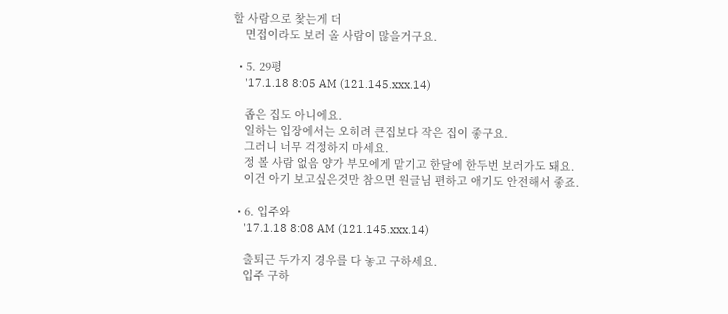할 사람으로 찿는게 더
    면접이라도 보러 올 사람이 많을거구요.

  • 5. 29평
    '17.1.18 8:05 AM (121.145.xxx.14)

    좁은 집도 아니에요.
    일하는 입장에서는 오히려 큰집보다 작은 집이 좋구요.
    그러니 너무 걱정하지 마세요.
    정 볼 사람 없음 양가 부모에게 맡기고 한달에 한두번 보러가도 돼요.
    이건 아기 보고싶은것만 참으면 원글님 편하고 애기도 안전해서 좋죠.

  • 6. 입주와
    '17.1.18 8:08 AM (121.145.xxx.14)

    출퇴근 두가지 경우를 다 놓고 구하세요.
    입주 구하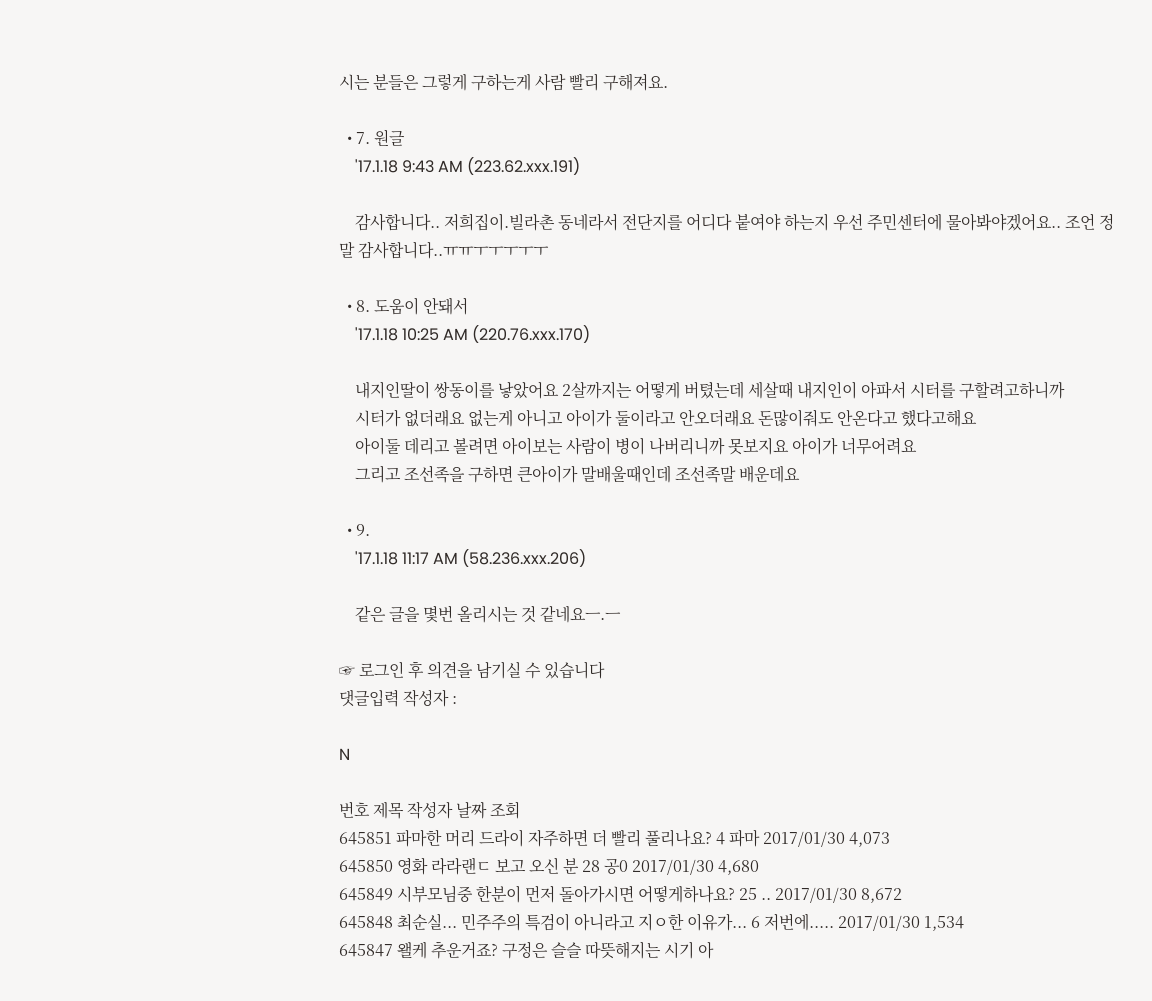시는 분들은 그렇게 구하는게 사람 빨리 구해져요.

  • 7. 원글
    '17.1.18 9:43 AM (223.62.xxx.191)

    감사합니다.. 저희집이.빌라촌 동네라서 전단지를 어디다 붙여야 하는지 우선 주민센터에 물아봐야겠어요.. 조언 정말 감사합니다..ㅠㅠㅜㅜㅜㅜㅜ

  • 8. 도움이 안돼서
    '17.1.18 10:25 AM (220.76.xxx.170)

    내지인딸이 쌍동이를 낳았어요 2살까지는 어떻게 버텼는데 세살때 내지인이 아파서 시터를 구할려고하니까
    시터가 없더래요 없는게 아니고 아이가 둘이라고 안오더래요 돈많이줘도 안온다고 했다고해요
    아이둘 데리고 볼려면 아이보는 사람이 병이 나버리니까 못보지요 아이가 너무어려요
    그리고 조선족을 구하면 큰아이가 말배울때인데 조선족말 배운데요

  • 9.
    '17.1.18 11:17 AM (58.236.xxx.206)

    같은 글을 몇번 올리시는 것 같네요ㅡ.ㅡ

☞ 로그인 후 의견을 남기실 수 있습니다
댓글입력 작성자 :

N

번호 제목 작성자 날짜 조회
645851 파마한 머리 드라이 자주하면 더 빨리 풀리나요? 4 파마 2017/01/30 4,073
645850 영화 라라랜ㄷ 보고 오신 분 28 공0 2017/01/30 4,680
645849 시부모님중 한분이 먼저 돌아가시면 어떻게하나요? 25 .. 2017/01/30 8,672
645848 최순실... 민주주의 특검이 아니라고 지ㅇ한 이유가... 6 저번에..... 2017/01/30 1,534
645847 왤케 추운거죠? 구정은 슬슬 따뜻해지는 시기 아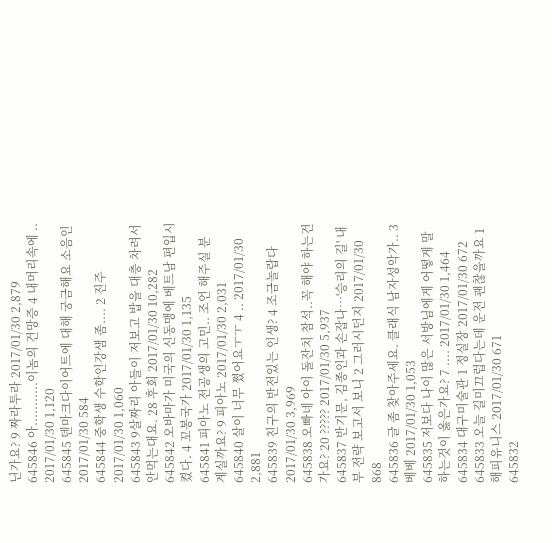닌가요? 9 짜라투라 2017/01/30 2,879
645846 아...........이놈의 건망증 4 내머리속에 .. 2017/01/30 1,120
645845 덴마크다이어트에 대해 궁금해요 소음인 2017/01/30 584
645844 중학생 수학인강샘 좀.... 2 진주 2017/01/30 1,060
645843 9살짜리 아들이 저보고 밥을 대충 차려서 안먹는대요. 28 후회 2017/01/30 10,282
645842 오바마가 미국의 신동맹에 베트남 편입시켰다. 4 꼬봉국가 2017/01/30 1,135
645841 피아노 전공생의 고민.. 조언 해주실 분 계실까요? 9 피아노 2017/01/30 2,031
645840 살이 너무 쪘어요ㅜㅜ 4 .. 2017/01/30 2,881
645839 친구의 반전있는 인생? 4 조금놀랍다 2017/01/30 3,969
645838 오빠네 아이 돌잔치 참석..꼭 해야 하는건가요? 20 ????? 2017/01/30 5,937
645837 반기문, 김종인과 손잡나…'승리의 길' 내부 전략 보고서 보니 2 그러시던지 2017/01/30 868
645836 글 좀 찾아주세요. 클래식 남자성악가.. 3 베베 2017/01/30 1,053
645835 저보다 나이 많은 서방님에게 어떻게 말하는것이 옳은가요? 7 .... 2017/01/30 1,464
645834 대구미술관 1 정실장 2017/01/30 672
645833 오늘 길미끄럽다는데 운전 괜찮을까요 1 해피유니스 2017/01/30 671
645832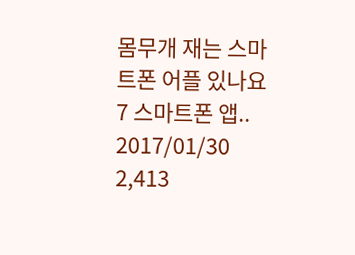몸무개 재는 스마트폰 어플 있나요 7 스마트폰 앱.. 2017/01/30 2,413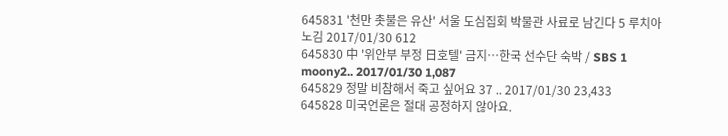645831 '천만 촛불은 유산' 서울 도심집회 박물관 사료로 남긴다 5 루치아노김 2017/01/30 612
645830 中 '위안부 부정 日호텔' 금지…한국 선수단 숙박 / SBS 1 moony2.. 2017/01/30 1,087
645829 정말 비참해서 죽고 싶어요 37 .. 2017/01/30 23,433
645828 미국언론은 절대 공정하지 않아요.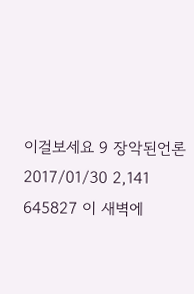이걸보세요 9 장악된언론 2017/01/30 2,141
645827 이 새벽에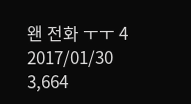왠 전화 ㅜㅜ 4 2017/01/30 3,664